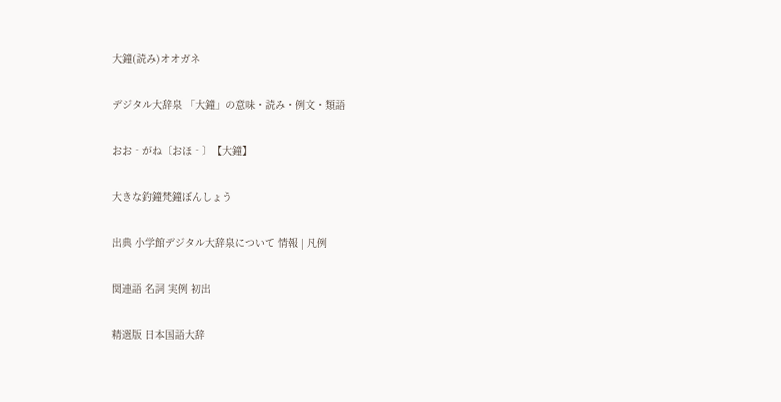大鐘(読み)オオガネ

デジタル大辞泉 「大鐘」の意味・読み・例文・類語

おお‐がね〔おほ‐〕【大鐘】

大きな釣鐘梵鐘ぼんしょう

出典 小学館デジタル大辞泉について 情報 | 凡例

関連語 名詞 実例 初出

精選版 日本国語大辞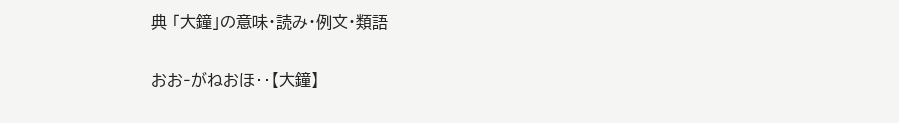典 「大鐘」の意味・読み・例文・類語

おお‐がねおほ‥【大鐘】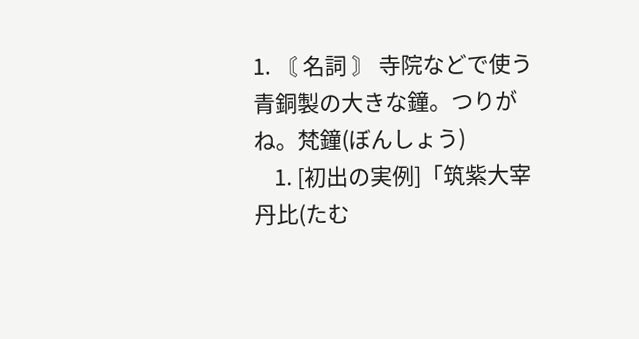1. 〘 名詞 〙 寺院などで使う青銅製の大きな鐘。つりがね。梵鐘(ぼんしょう)
    1. [初出の実例]「筑紫大宰丹比(たむ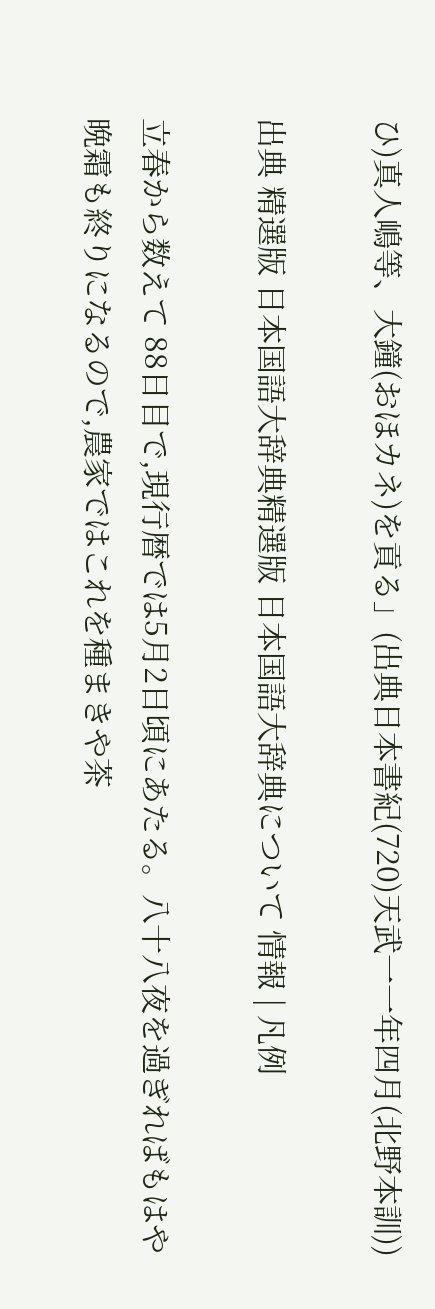ひ)真人嶋等、大鐘(おほカネ)を貢る」(出典日本書紀(720)天武一一年四月(北野本訓))

出典 精選版 日本国語大辞典精選版 日本国語大辞典について 情報 | 凡例

立春から数えて 88日目で,現行暦では5月2日頃にあたる。八十八夜を過ぎればもはや晩霜も終りになるので,農家ではこれを種まきや茶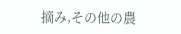摘み,その他の農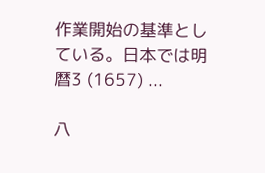作業開始の基準としている。日本では明暦3 (1657) ...

八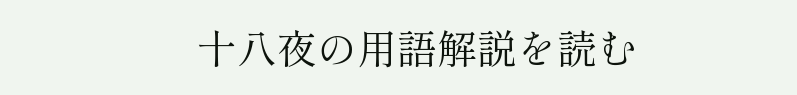十八夜の用語解説を読む